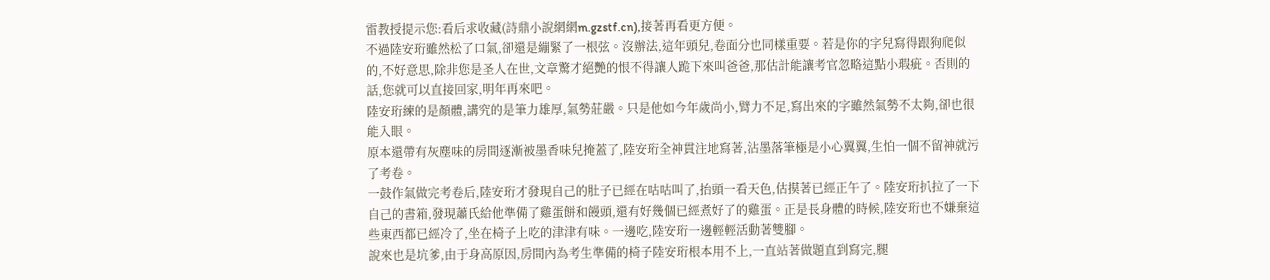雷教授提示您:看后求收藏(詩鼎小說網網m.gzstf.cn),接著再看更方便。
不過陸安珩雖然松了口氣,卻還是繃緊了一根弦。沒辦法,這年頭兒,卷面分也同樣重要。若是你的字兒寫得跟狗爬似的,不好意思,除非您是圣人在世,文章驚才絕艷的恨不得讓人跪下來叫爸爸,那估計能讓考官忽略這點小瑕疵。否則的話,您就可以直接回家,明年再來吧。
陸安珩練的是顏體,講究的是筆力雄厚,氣勢莊嚴。只是他如今年歲尚小,臂力不足,寫出來的字雖然氣勢不太夠,卻也很能入眼。
原本還帶有灰塵味的房間逐漸被墨香味兒掩蓋了,陸安珩全神貫注地寫著,沾墨落筆極是小心翼翼,生怕一個不留神就污了考卷。
一鼓作氣做完考卷后,陸安珩才發現自己的肚子已經在咕咕叫了,抬頭一看天色,估摸著已經正午了。陸安珩扒拉了一下自己的書箱,發現蕭氏給他準備了雞蛋餅和饅頭,還有好幾個已經煮好了的雞蛋。正是長身體的時候,陸安珩也不嫌棄這些東西都已經冷了,坐在椅子上吃的津津有味。一邊吃,陸安珩一邊輕輕活動著雙腳。
說來也是坑爹,由于身高原因,房間內為考生準備的椅子陸安珩根本用不上,一直站著做題直到寫完,腿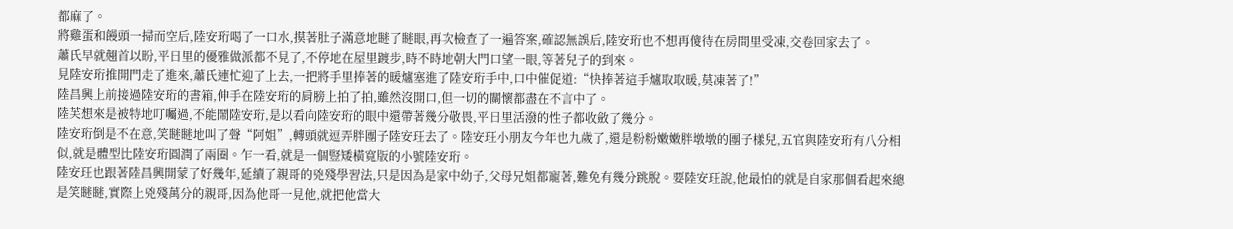都麻了。
將雞蛋和饅頭一掃而空后,陸安珩喝了一口水,摸著肚子滿意地瞇了瞇眼,再次檢查了一遍答案,確認無誤后,陸安珩也不想再傻待在房間里受凍,交卷回家去了。
蕭氏早就翹首以盼,平日里的優雅做派都不見了,不停地在屋里踱步,時不時地朝大門口望一眼,等著兒子的到來。
見陸安珩推開門走了進來,蕭氏連忙迎了上去,一把將手里捧著的暖爐塞進了陸安珩手中,口中催促道:“快捧著這手爐取取暖,莫凍著了!”
陸昌興上前接過陸安珩的書箱,伸手在陸安珩的肩膀上拍了拍,雖然沒開口,但一切的關懷都盡在不言中了。
陸芙想來是被特地叮囑過,不能鬧陸安珩,是以看向陸安珩的眼中還帶著幾分敬畏,平日里活潑的性子都收斂了幾分。
陸安珩倒是不在意,笑瞇瞇地叫了聲“阿姐”,轉頭就逗弄胖團子陸安玨去了。陸安玨小朋友今年也九歲了,還是粉粉嫩嫩胖墩墩的團子樣兒,五官與陸安珩有八分相似,就是體型比陸安珩圓潤了兩圈。乍一看,就是一個豎矮橫寬版的小號陸安珩。
陸安玨也跟著陸昌興開蒙了好幾年,延續了親哥的兇殘學習法,只是因為是家中幼子,父母兄姐都寵著,難免有幾分跳脫。要陸安玨說,他最怕的就是自家那個看起來總是笑瞇瞇,實際上兇殘萬分的親哥,因為他哥一見他,就把他當大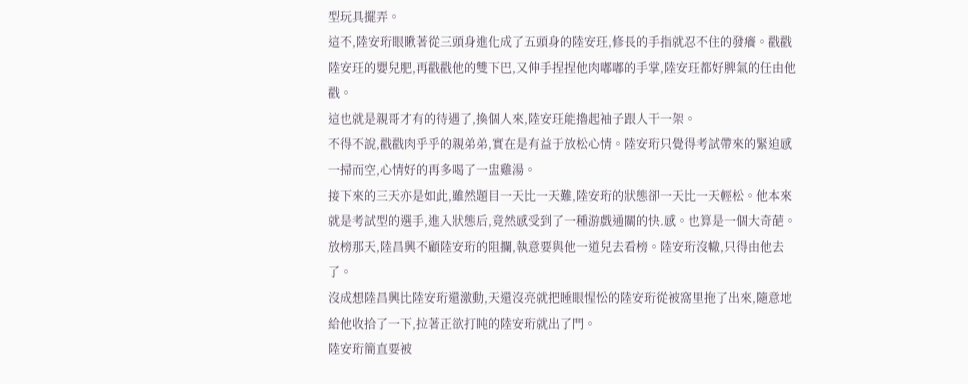型玩具擺弄。
這不,陸安珩眼瞅著從三頭身進化成了五頭身的陸安玨,修長的手指就忍不住的發癢。戳戳陸安玨的嬰兒肥,再戳戳他的雙下巴,又伸手捏捏他肉嘟嘟的手掌,陸安玨都好脾氣的任由他戳。
這也就是親哥才有的待遇了,換個人來,陸安玨能擼起袖子跟人干一架。
不得不說,戳戳肉乎乎的親弟弟,實在是有益于放松心情。陸安珩只覺得考試帶來的緊迫感一掃而空,心情好的再多喝了一盅雞湯。
接下來的三天亦是如此,雖然題目一天比一天難,陸安珩的狀態卻一天比一天輕松。他本來就是考試型的選手,進入狀態后,竟然感受到了一種游戲通關的快.感。也算是一個大奇葩。
放榜那天,陸昌興不顧陸安珩的阻攔,執意要與他一道兒去看榜。陸安珩沒轍,只得由他去了。
沒成想陸昌興比陸安珩還激動,天還沒亮就把睡眼惺忪的陸安珩從被窩里拖了出來,隨意地給他收拾了一下,拉著正欲打盹的陸安珩就出了門。
陸安珩簡直要被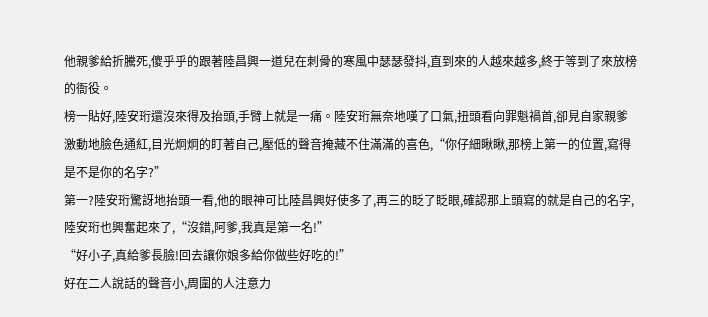他親爹給折騰死,傻乎乎的跟著陸昌興一道兒在刺骨的寒風中瑟瑟發抖,直到來的人越來越多,終于等到了來放榜的衙役。
榜一貼好,陸安珩還沒來得及抬頭,手臂上就是一痛。陸安珩無奈地嘆了口氣,扭頭看向罪魁禍首,卻見自家親爹激動地臉色通紅,目光炯炯的盯著自己,壓低的聲音掩藏不住滿滿的喜色,“你仔細瞅瞅,那榜上第一的位置,寫得是不是你的名字?”
第一?陸安珩驚訝地抬頭一看,他的眼神可比陸昌興好使多了,再三的眨了眨眼,確認那上頭寫的就是自己的名字,陸安珩也興奮起來了,“沒錯,阿爹,我真是第一名!”
“好小子,真給爹長臉!回去讓你娘多給你做些好吃的!”
好在二人說話的聲音小,周圍的人注意力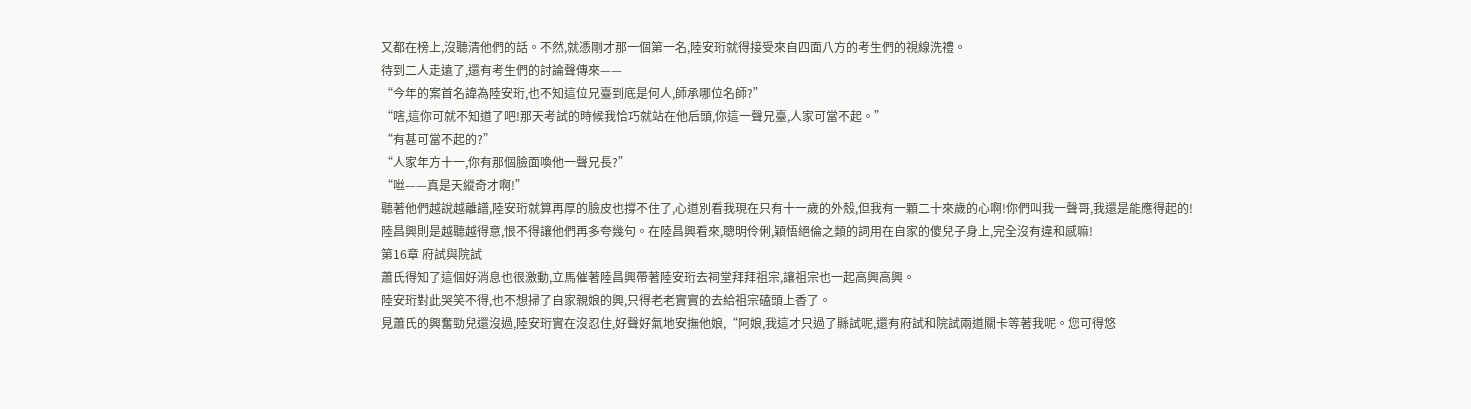又都在榜上,沒聽清他們的話。不然,就憑剛才那一個第一名,陸安珩就得接受來自四面八方的考生們的視線洗禮。
待到二人走遠了,還有考生們的討論聲傳來——
“今年的案首名諱為陸安珩,也不知這位兄臺到底是何人,師承哪位名師?”
“嗐,這你可就不知道了吧!那天考試的時候我恰巧就站在他后頭,你這一聲兄臺,人家可當不起。”
“有甚可當不起的?”
“人家年方十一,你有那個臉面喚他一聲兄長?”
“咝——真是天縱奇才啊!”
聽著他們越說越離譜,陸安珩就算再厚的臉皮也撐不住了,心道別看我現在只有十一歲的外殼,但我有一顆二十來歲的心啊!你們叫我一聲哥,我還是能應得起的!
陸昌興則是越聽越得意,恨不得讓他們再多夸幾句。在陸昌興看來,聰明伶俐,穎悟絕倫之類的詞用在自家的傻兒子身上,完全沒有違和感嘛!
第16章 府試與院試
蕭氏得知了這個好消息也很激動,立馬催著陸昌興帶著陸安珩去祠堂拜拜祖宗,讓祖宗也一起高興高興。
陸安珩對此哭笑不得,也不想掃了自家親娘的興,只得老老實實的去給祖宗磕頭上香了。
見蕭氏的興奮勁兒還沒過,陸安珩實在沒忍住,好聲好氣地安撫他娘,“阿娘,我這才只過了縣試呢,還有府試和院試兩道關卡等著我呢。您可得悠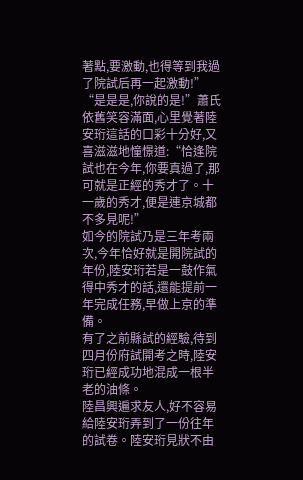著點,要激動,也得等到我過了院試后再一起激動!”
“是是是,你說的是!”蕭氏依舊笑容滿面,心里覺著陸安珩這話的口彩十分好,又喜滋滋地憧憬道:“恰逢院試也在今年,你要真過了,那可就是正經的秀才了。十一歲的秀才,便是連京城都不多見呢!”
如今的院試乃是三年考兩次,今年恰好就是開院試的年份,陸安珩若是一鼓作氣得中秀才的話,還能提前一年完成任務,早做上京的準備。
有了之前縣試的經驗,待到四月份府試開考之時,陸安珩已經成功地混成一根半老的油條。
陸昌興遍求友人,好不容易給陸安珩弄到了一份往年的試卷。陸安珩見狀不由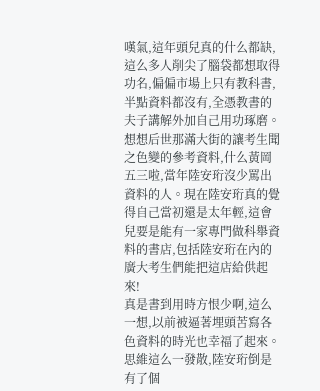嘆氣,這年頭兒真的什么都缺,這么多人削尖了腦袋都想取得功名,偏偏市場上只有教科書,半點資料都沒有,全憑教書的夫子講解外加自己用功琢磨。
想想后世那滿大街的讓考生聞之色變的參考資料,什么黃岡五三啦,當年陸安珩沒少罵出資料的人。現在陸安珩真的覺得自己當初還是太年輕,這會兒要是能有一家專門做科舉資料的書店,包括陸安珩在內的廣大考生們能把這店給供起來!
真是書到用時方恨少啊,這么一想,以前被逼著埋頭苦寫各色資料的時光也幸福了起來。
思維這么一發散,陸安珩倒是有了個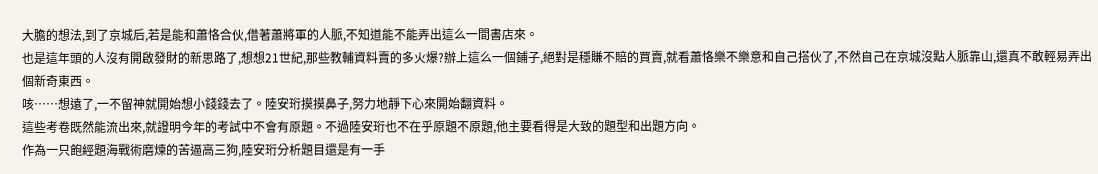大膽的想法,到了京城后,若是能和蕭恪合伙,借著蕭將軍的人脈,不知道能不能弄出這么一間書店來。
也是這年頭的人沒有開啟發財的新思路了,想想21世紀,那些教輔資料賣的多火爆?辦上這么一個鋪子,絕對是穩賺不賠的買賣,就看蕭恪樂不樂意和自己搭伙了,不然自己在京城沒點人脈靠山,還真不敢輕易弄出個新奇東西。
咳……想遠了,一不留神就開始想小錢錢去了。陸安珩摸摸鼻子,努力地靜下心來開始翻資料。
這些考卷既然能流出來,就證明今年的考試中不會有原題。不過陸安珩也不在乎原題不原題,他主要看得是大致的題型和出題方向。
作為一只飽經題海戰術磨煉的苦逼高三狗,陸安珩分析題目還是有一手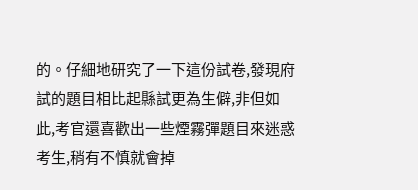的。仔細地研究了一下這份試卷,發現府試的題目相比起縣試更為生僻,非但如此,考官還喜歡出一些煙霧彈題目來迷惑考生,稍有不慎就會掉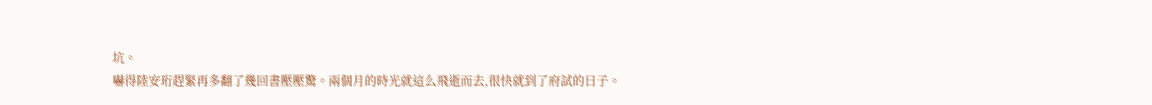坑。
嚇得陸安珩趕緊再多翻了幾回書壓壓驚。兩個月的時光就這么飛逝而去,很快就到了府試的日子。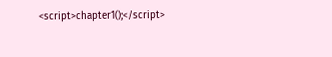<script>chapter1();</script>